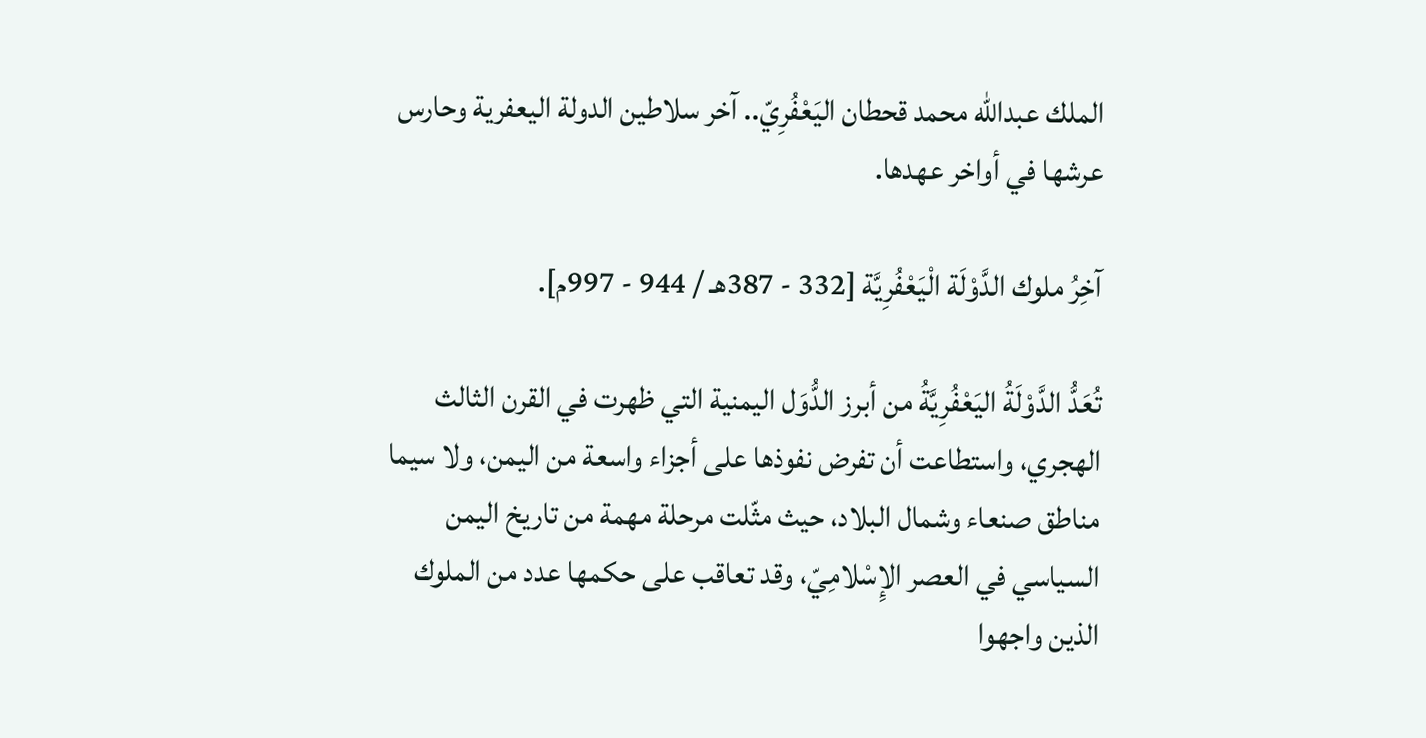الملك عبدالله محمد قحطان اليَعْفُرِيّ.. آخر سلاطين الدولة اليعفرية وحارس عرشها في أواخر عهدها.

آخِرُ ملوك الدَّوْلَة الْيَعْفُرِيَّة [332 - 387هـ / 944 - 997م].

تُعَدُّ الدَّوْلَةُ اليَعْفُرِيَّةُ من أبرز الدُّوَل اليمنية التي ظهرت في القرن الثالث الهجري، واستطاعت أن تفرض نفوذها على أجزاء واسعة من اليمن، ولا سيما مناطق صنعاء وشمال البلاد، حيث مثّلت مرحلة مهمة من تاريخ اليمن السياسي في العصر الإِسْلامِيّ، وقد تعاقب على حكمها عدد من الملوك الذين واجهوا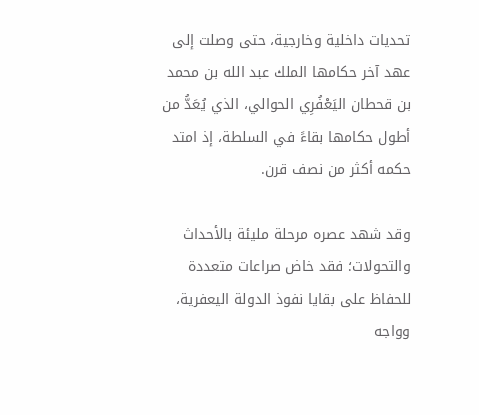تحديات داخلية وخارجية، حتى وصلت إلى عهد آخر حكامها الملك عبد الله بن محمد بن قحطان اليَعْفُرِي الحوالي، الذي يُعَدُّ من أطول حكامها بقاءً في السلطة، إذ امتد حكمه أكثر من نصف قرن.

وقد شهد عصره مرحلة مليئة بالأحداث والتحولات؛ فقد خاض صراعات متعددة للحفاظ على بقايا نفوذ الدولة اليعفرية، وواجه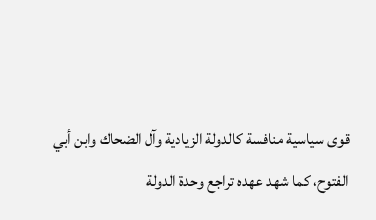قوى سياسية منافسة كالدولة الزيادية وآل الضحاك وابن أبي الفتوح، كما شهد عهده تراجع وحدة الدولة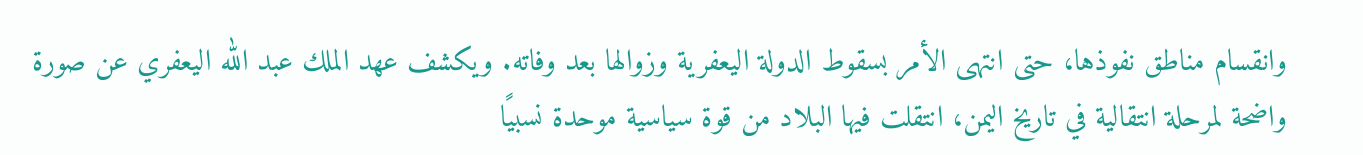وانقسام مناطق نفوذها، حتى انتهى الأمر بسقوط الدولة اليعفرية وزوالها بعد وفاته. ويكشف عهد الملك عبد الله اليعفري عن صورة واضحة لمرحلة انتقالية في تاريخ اليمن، انتقلت فيها البلاد من قوة سياسية موحدة نسبيًا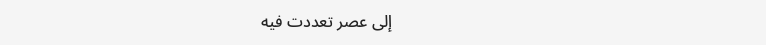إلى عصر تعددت فيه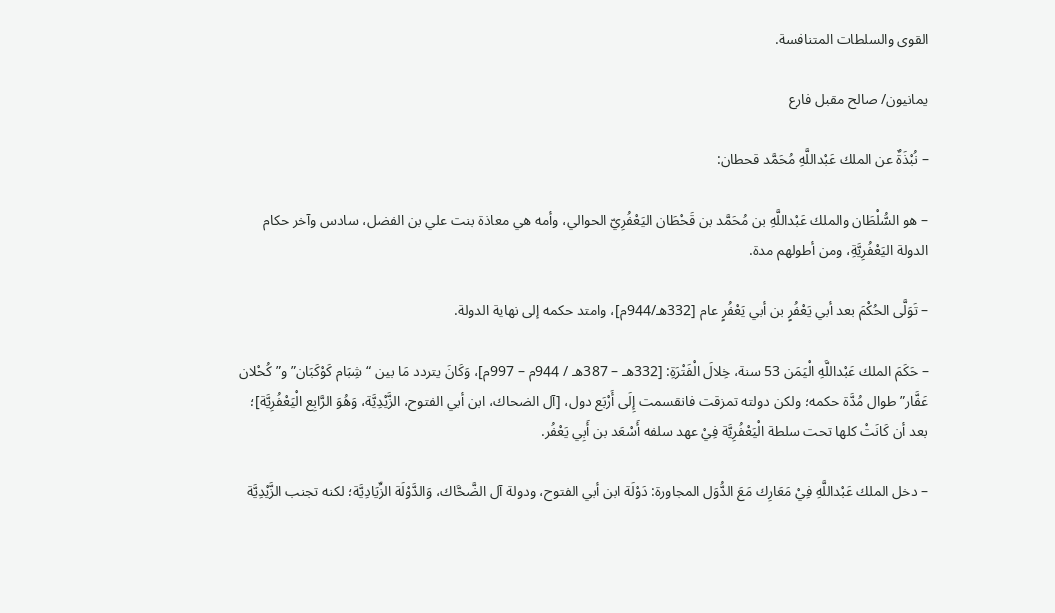القوى والسلطات المتنافسة.

يمانيون/ صالح مقبل فارع

– نُبْذَةٌ عن الملك عَبْداللَّهِ مُحَمَّد قحطان:

– هو السُّلْطَان والملك عَبْداللَّهِ بن مُحَمَّد بن قَحْطَان اليَعْفُرِيّ الحوالي، وأمه هي معاذة بنت علي بن الفضل، سادس وآخر حكام الدولة اليَعْفُرِيَّةِ، ومن أطولهم مدة.

– تَوَلَّى الحُكْمَ بعد أبي يَعْفُرٍ بن أبي يَعْفُرٍ عام [332هـ/944م]، وامتد حكمه إلى نهاية الدولة.

– حَكَمَ الملك عَبْداللَّهِ الْيَمَن 53 سنة، خِلالَ الْفَتْرَةِ: [332هـ – 387هـ / 944م – 997م]، وَكَانَ يتردد مَا بين “شِبَام كَوْكَبَان” و”كُحْلان عَفَّار” طوال مُدَّة حكمه؛ ولكن دولته تمزقت فانقسمت إِلَى أَرْبَع دول، [آل الضحاك، ابن أبي الفتوح، الزَّيْدِيَّة، وَهُوَ الرَّابِع الْيَعْفُرِيَّة]؛ بعد أن كَانَتْ كلها تحت سلطة الْيَعْفُرِيَّة فِيْ عهد سلفه أَسْعَد بن أَبِي يَعْفُر.

– دخل الملك عَبْداللَّهِ فِيْ مَعَارِك مَعَ الدُّوَل المجاورة: دَوْلَة ابن أبي الفتوح، ودولة آل الضَّحَّاك، وَالدَّوْلَة الزِّيَادِيَّة؛ لكنه تجنب الزَّيْدِيَّة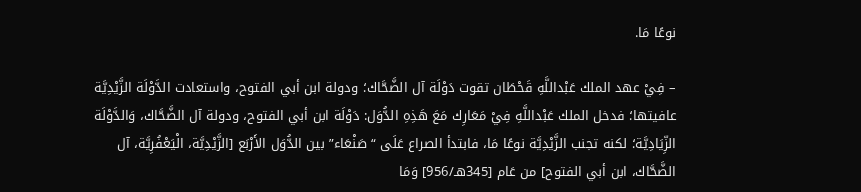نوعًا مَا.

– فِيْ عهد الملك عَبْداللَّهِ قَحْطَان تقوت دَوْلَة آل الضَّحَّاك؛ ودولة ابن أبي الفتوح، واستعادت الدَّوْلَة الزَّيْدِيَّة عافيتها؛ فدخل الملك عَبْداللَّهِ فِيْ مَعَارِك مَعَ هَذِهِ الدُّوَل: دَوْلَة ابن أبي الفتوح، ودولة آل الضَّحَّاك، وَالدَّوْلَة الزِّيَادِيَّة؛ لكنه تجنب الزَّيْدِيَّة نوعًا مَا، فابتدأ الصراع عَلَى “صَنْعَاء” بين الدُّوَل الأَرْبَع [الزَّيْدِيَّة، الْيَعْفُرِيَّة، آل الضَّحَّاك، ابن أبي الفتوح] من عَام [345هـ/956] وَمَا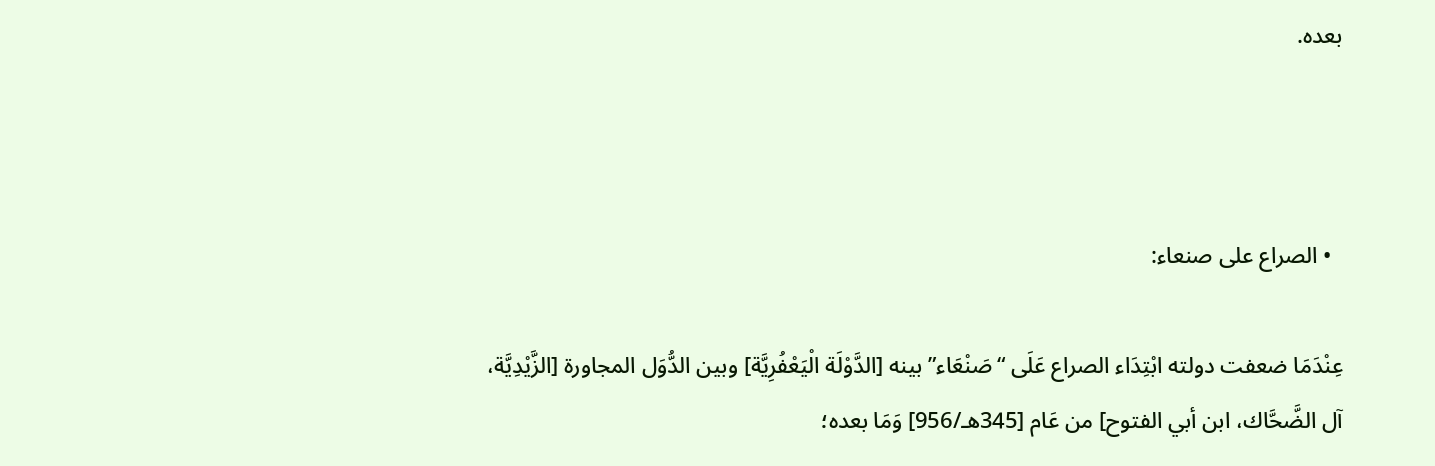بعده.



  • الصراع على صنعاء:

عِنْدَمَا ضعفت دولته ابْتِدَاء الصراع عَلَى “صَنْعَاء” بينه [الدَّوْلَة الْيَعْفُرِيَّة] وبين الدُّوَل المجاورة [الزَّيْدِيَّة، آل الضَّحَّاك، ابن أبي الفتوح] من عَام [345هـ/956] وَمَا بعده؛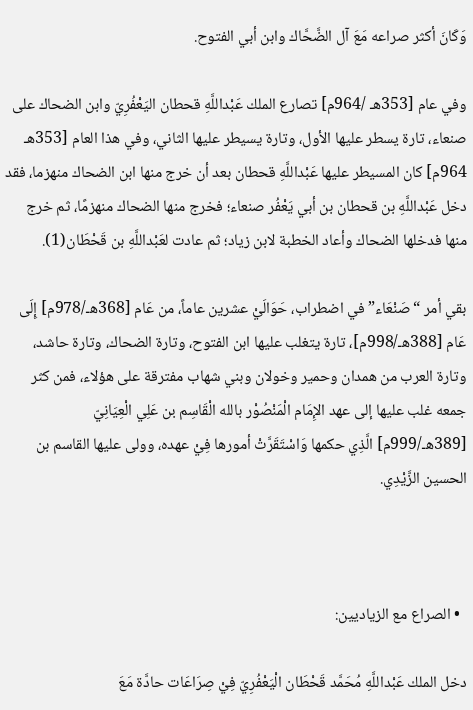وَكَانَ أكثر صراعه مَعَ آل الضَّحَّاك وابن أبي الفتوح.

وفي عام [353هـ /964م] تصارع الملك عَبْداللَّهِ قحطان اليَعْفُرِيّ وابن الضحاك على صنعاء، تارة يسطر عليها الأول، وتارة يسيطر عليها الثاني، وفي هذا العام [353هـ 964م] كان المسيطر عليها عَبْداللَّهِ قحطان بعد أن خرج منها ابن الضحاك منهزما، فقد دخل عَبْداللَّهِ بن قحطان بن أبي يَعْفُر صنعاء؛ فخرج منها الضحاك منهزمًا، ثم خرج منها فدخلها الضحاك وأعاد الخطبة لابن زياد؛ ثم عادت لعَبْداللَّهِ بن قَحْطَان(1).

بقي أمر “صَنْعَاء” في اضطراب، حَوَالَيْ عشرين عاماً، من عَام [368هـ/978م] إِلَى عَام [388هـ/998م]، تارة يتغلب عليها ابن الفتوح، وتارة الضحاك، وتارة حاشد، وتارة العرب من همدان وحمير وخولان وبني شهاب مفترقة على هؤلاء، فمن كثر جمعه غلب عليها إلى عهد الإِمَام الْمَنْصُوْر بالله الْقَاسِم بن عَلِي الْعِيَانِيّ [389هـ/999م] الَّذِي حكمها وَاسْتَقَرَّتْ أمورها فِيْ عهده، وولى عليها القاسم بن الحسين الزَّيْدِي.



  • الصراع مع الزياديين:

دخل الملك عَبْداللَّهِ مُحَمَّد قَحْطَان الْيَعْفُرِيّ فِيْ صِرَاعَات حادَّة مَعَ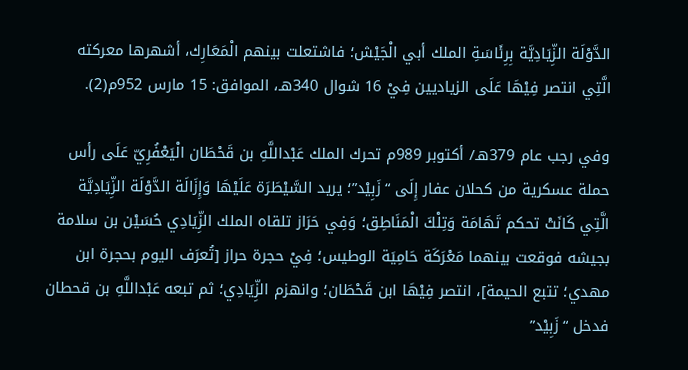الدَّوْلَة الزِّيَادِيَّة بِرِئَاسَةِ الملك أبي الْجَيْش؛ فاشتعلت بينهم الْمَعَارِك، أشهرها معركته الَّتِي انتصر فِيْهَا عَلَى الزياديين فِيْ 16 شوال 340هـ، الموافق: 15 مارس 952م(2).

وفي رجب عام 379هـ/ أكتوبر 989م تحرك الملك عَبْداللَّهِ بن قَحْطَان الْيَعْفُرِيّ عَلَى رأس حملة عسكرية من كحلان عفار إِلَى “زَبِيْد”؛ يريد السَّيْطَرَة عَلَيْهَا وَإِزَالَة الدَّوْلَة الزِّيَادِيَّة الَّتِي كَانَتْ تحكم تَهَامَة وَتِلْكَ الْمَنَاطِق؛ وَفِي حَرَاز تلقاه الملك الزِّيَادِي حُسَيْن بن سلامة بجيشه فوقعت بينهما مَعْرَكَة حَامِيَة الوطيس؛ فِيْ حجرة حراز [تُعرَف اليوم بحجرة ابن مهدي؛ تتبع الحيمة]، انتصر فِيْهَا ابن قَحْطَان؛ وانهزم الزِّيَادِي؛ ثم تبعه عَبْداللَّهِ بن قحطان فدخل “زَبِيْد”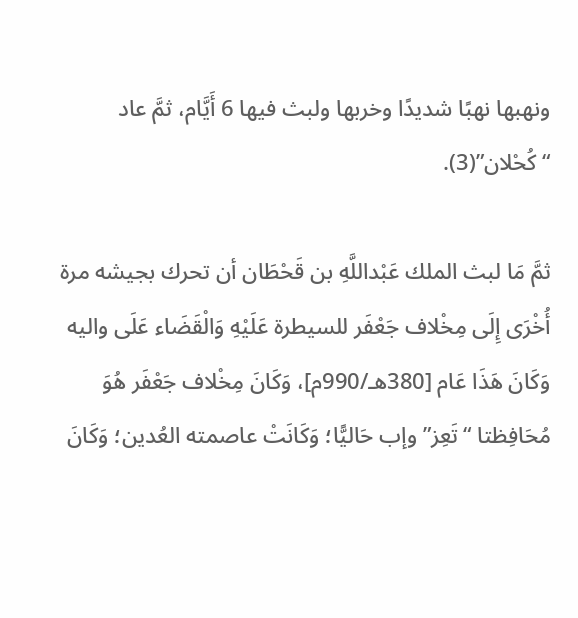ونهبها نهبًا شديدًا وخربها ولبث فيها 6 أَيَّام، ثمَّ عاد “كُحْلان”(3).

ثمَّ مَا لبث الملك عَبْداللَّهِ بن قَحْطَان أن تحرك بجيشه مرة أُخْرَى إِلَى مِخْلاف جَعْفَر للسيطرة عَلَيْهِ وَالْقَضَاء عَلَى واليه وَكَانَ هَذَا عَام [380هـ/990م]، وَكَانَ مِخْلاف جَعْفَر هُوَ مُحَافِظتا “تَعِز” وإب حَاليًّا؛ وَكَانَتْ عاصمته العُدين؛ وَكَانَ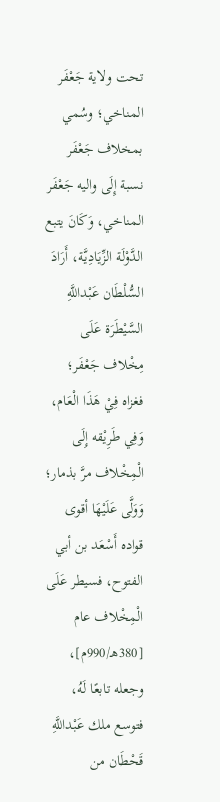تحت ولاية جَعْفَر المناخي؛ وسُمي بمخلاف جَعْفَر نسبة إِلَى واليه جَعْفَر المناخي، وَكَانَ يتبع الدَّوْلَة الزِّيَادِيَّة، أَرَادَ السُّلْطَان عَبْداللَّهِ السَّيْطَرَة عَلَى مِخْلاف جَعْفَر؛ فغزاه فِيْ هَذَا الْعَام، وَفِي طَرِيْقه إِلَى الْمِخْلاف مرَّ بذمار؛ وَوَلَّى عَلَيْهَا أقوى قواده أَسْعَد بن أبي الفتوح، فسيطر عَلَى الْمِخْلاف عام [380هـ/990م]، وجعله تابعًا لَهُ، فتوسع ملك عَبْداللَّهِ قَحْطَان من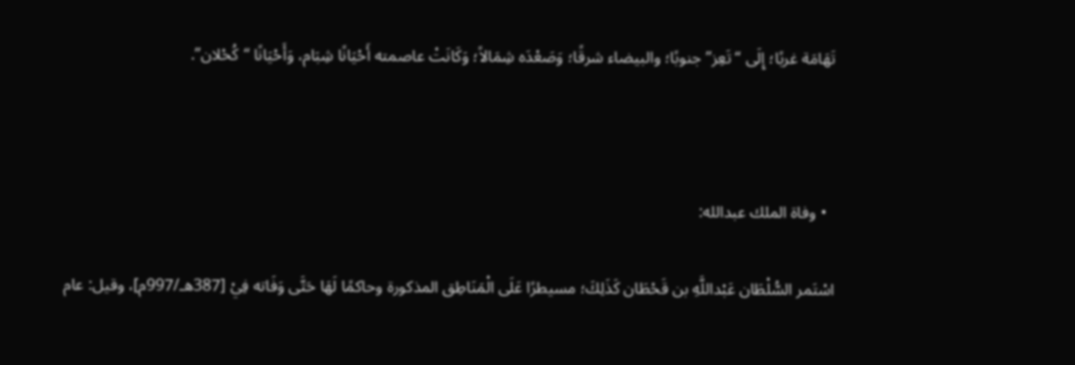تَهَامَة غربًا؛ إِلَى “تَعِز” جنوبًا؛ والبيضاء شرقًا؛ وَصَعْدَه شِمَالاً؛ وَكَانَتْ عاصمته أَحْيَانًا شِبَام، وَأَحْيَانًا “كُحْلان”.



  • وفاة الملك عبدالله:

اسْتَمر السُّلْطَان عَبْداللَّهِ بن قَحْطَان كَذَلِكَ؛ مسيطرًا عَلَى الْمَنَاطِق المذكورة وحاكمًا لَهَا حَتَّى وَفَاته فِيْ [387هـ/997م]، وقيل: عام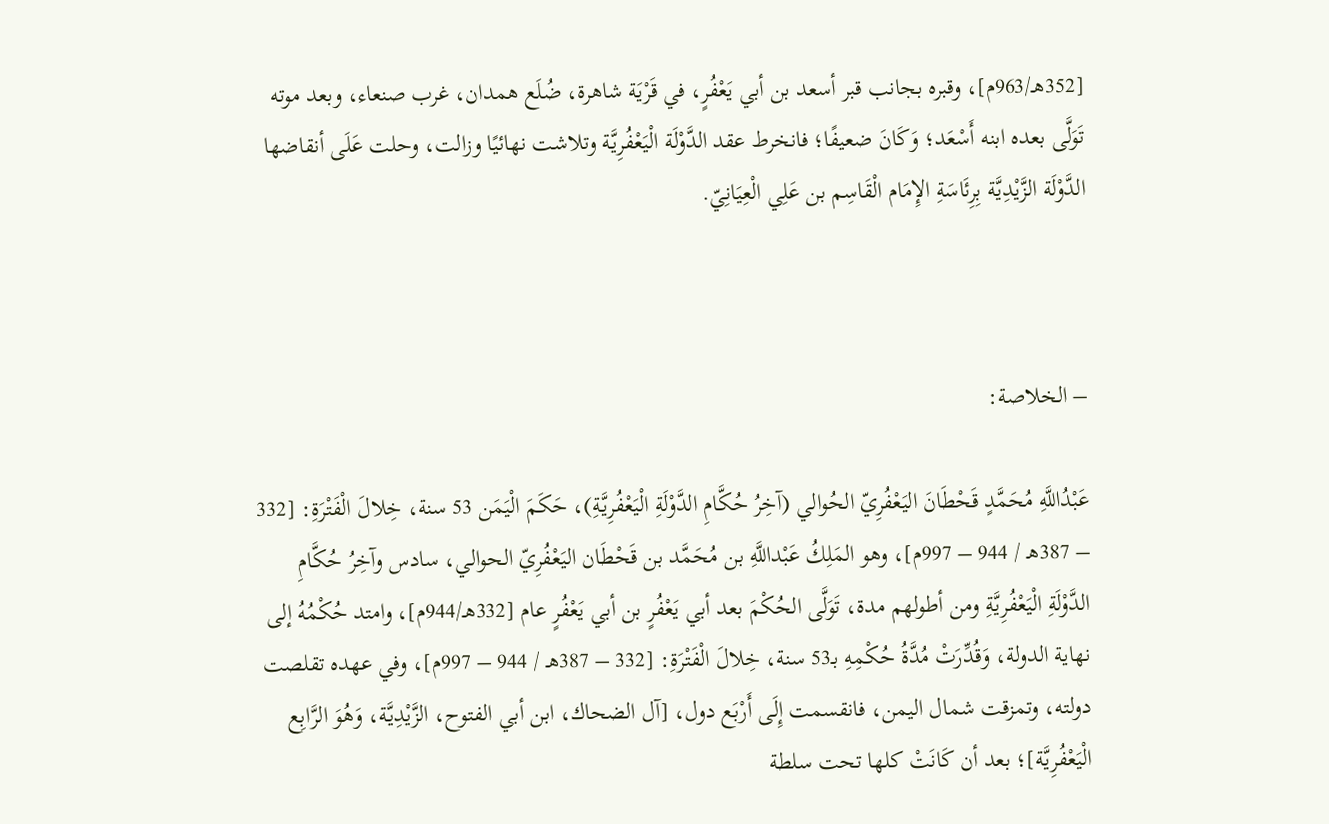[352هـ/963م]، وقبره بجانب قبر أسعد بن أبي يَعْفُرٍ، في قَرْيَة شاهرة، ضُلَع همدان، غرب صنعاء، وبعد موته تَوَلَّى بعده ابنه أَسْعَد؛ وَكَانَ ضعيفًا؛ فانخرط عقد الدَّوْلَة الْيَعْفُرِيَّة وتلاشت نهائيًا وزالت، وحلت عَلَى أنقاضها الدَّوْلَة الزَّيْدِيَّة بِرِئَاسَةِ الإِمَام الْقَاسِم بن عَلِي الْعِيَانِيّ.



– الخلاصة:

عَبْدُاللَّهِ مُحَمَّدٍ قَحْطَانَ اليَعْفُرِيّ الحُوالي (آخِرُ حُكَّامِ الدَّوْلَةِ الْيَعْفُرِيَّةِ)، حَكَمَ الْيَمَن 53 سنة، خِلالَ الْفَتْرَةِ: [332 – 387هـ / 944 – 997م]، وهو المَلِكُ عَبْداللَّهِ بن مُحَمَّد بن قَحْطَان اليَعْفُرِيّ الحوالي، سادس وآخِرُ حُكَّامِ الدَّوْلَةِ الْيَعْفُرِيَّةِ ومن أطولهم مدة، تَوَلَّى الحُكْمَ بعد أبي يَعْفُرٍ بن أبي يَعْفُرٍ عام [332هـ/944م]، وامتد حُكْمُهُ إلى نهاية الدولة، وَقُدِّرَتْ مُدَّةُ حُكْمِهِ بـ53 سنة، خِلالَ الْفَتْرَةِ: [332 – 387هـ / 944 – 997م]، وفي عهده تقلصت دولته، وتمزقت شمال اليمن، فانقسمت إِلَى أَرْبَع دول، [آل الضحاك، ابن أبي الفتوح، الزَّيْدِيَّة، وَهُوَ الرَّابِع الْيَعْفُرِيَّة]؛ بعد أن كَانَتْ كلها تحت سلطة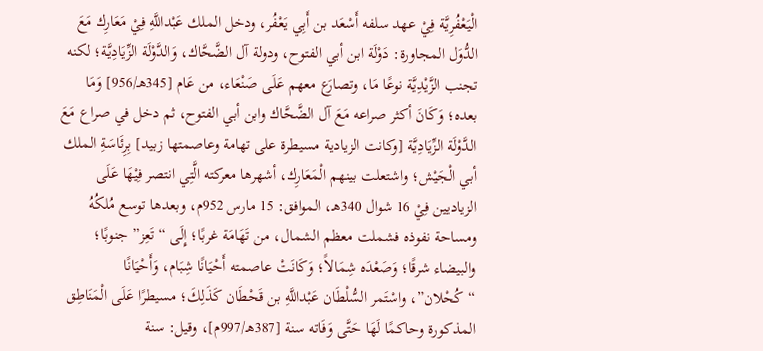الْيَعْفُرِيَّة فِيْ عهد سلفه أَسْعَد بن أَبِي يَعْفُر، ودخل الملك عَبْداللَّهِ فِيْ مَعَارِك مَعَ الدُّوَل المجاورة: دَوْلَة ابن أبي الفتوح، ودولة آل الضَّحَّاك، وَالدَّوْلَة الزِّيَادِيَّة؛ لكنه تجنب الزَّيْدِيَّة نوعًا مَا، وتصارَع معهم عَلَى صَنْعَاء، من عَام [345هـ/956] وَمَا بعده؛ وَكَانَ أكثر صراعه مَعَ آل الضَّحَّاك وابن أبي الفتوح، ثم دخل في صراع مَعَ الدَّوْلَة الزِّيَادِيَّة [وكانت الزيادية مسيطرة على تهامة وعاصمتها زبيد] بِرِئَاسَةِ الملك أبي الْجَيْش؛ واشتعلت بينهم الْمَعَارِك، أشهرها معركته الَّتِي انتصر فِيْهَا عَلَى الزياديين فِيْ 16 شوال 340هـ، الموافق: 15 مارس 952م، وبعدها توسع مُلكُهُ ومساحة نفوذه فشملت معظم الشمال، من تَهَامَة غربًا؛ إِلَى “تَعِز” جنوبًا؛ والبيضاء شرقًا؛ وَصَعْدَه شِمَالاً؛ وَكَانَتْ عاصمته أَحْيَانًا شِبَام، وَأَحْيَانًا “كُحْلان”، واسْتَمر السُّلْطَان عَبْداللَّهِ بن قَحْطَان كَذَلِكَ؛ مسيطرًا عَلَى الْمَنَاطِق المذكورة وحاكمًا لَهَا حَتَّى وَفَاته سنة [387هـ/997م]، وقيل: سنة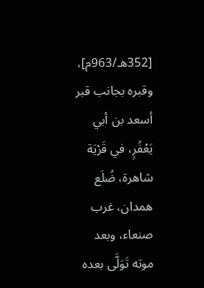[352هـ/963م]، وقبره بجانب قبر أسعد بن أبي يَعْفُرٍ، في قَرْيَة شاهرة، ضُلَع همدان، غرب صنعاء، وبعد موته تَوَلَّى بعده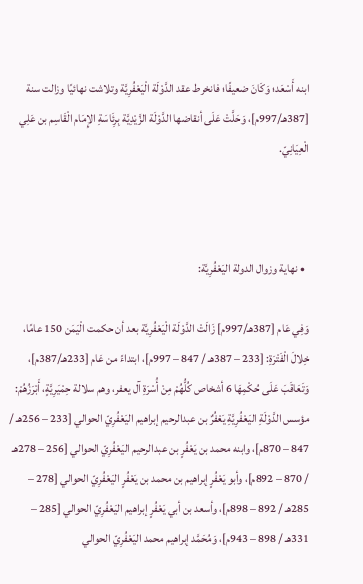ابنه أَسْعَد؛ وَكَانَ ضعيفًا؛ فانخرط عقد الدَّوْلَة الْيَعْفُرِيَّة وتلاشت نهائيًا وزالت سنة [387هـ/997م]، وَحَلَّتْ عَلَى أنقاضها الدَّوْلَة الزَّيْدِيَّة بِرِئَاسَةِ الإِمَام الْقَاسِم بن عَلِي الْعِيَانِيّ.



  • نهاية وزوال الدولة اليَعْفُرِيَّة:

وَفِي عَام [387هـ/997م] زَالَتْ الدَّوْلَة الْيَعْفُرِيَّة بعد أن حكمت الْيَمَن 150 عامًا، خِلالَ الْفَتْرَةِ: [233 – 387هـ / 847 – 997م]، ابتداءً من عَام [233هـ/387م]، وَتَعَاقَبَ عَلَى حُكْمِهَا 6 أشخاص كُلُّهُمْ مِنْ أُسْرَةِ آل يعفر، وهم سلالة حِمْيَرِيَّةٍ، أَبْرَزُهُمْ: مؤسس الدَّوْلَةِ اليَعْفُرِيَّةِ يَعْفُرٌ بن عبدالرحيم إبراهيم اليَعْفُرِيّ الحوالي [233 – 256هـ / 847 – 870م]، وابنه محمد بن يَعْفُرٍ بن عبدالرحيم اليَعْفُرِيّ الحوالي [256 – 278هـ / 870 – 892م]، وأبو يَعْفُرٍ إبراهيم بن محمد بن يَعْفُرٍ اليَعْفُرِيّ الحوالي [278 – 285هـ / 892 – 898م]، وأسعد بن أبي يَعْفُرٍ إبراهيم اليَعْفُرِيّ الحوالي [285 – 331هـ / 898 – 943م]، وَمُحَمَّد إبراهيم محمد اليَعْفُرِيّ الحوالي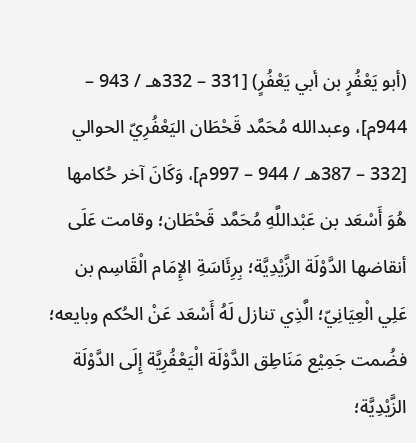(أبو يَعْفُرٍ بن أبي يَعْفُرٍ) [331 – 332هـ / 943 – 944م]، وعبدالله مُحَمَّد قَحْطَان اليَعْفُرِيّ الحوالي [332 – 387هـ / 944 – 997م]، وَكَانَ آخر حُكامها هُوَ أَسْعَد بن عَبْداللَّهِ مُحَمَّد قَحْطَان؛ وقامت عَلَى أنقاضها الدَّوْلَة الزَّيْدِيَّة؛ بِرِئَاسَةِ الإِمَام الْقَاسِم بن عَلِي الْعِيَانِيّ؛ الَّذِي تنازل لَهُ أَسْعَد عَنْ الحُكم وبايعه؛ فضُمت جَمِيْع مَنَاطِق الدَّوْلَة الْيَعْفُرِيَّة إِلَى الدَّوْلَة الزَّيْدِيَّة؛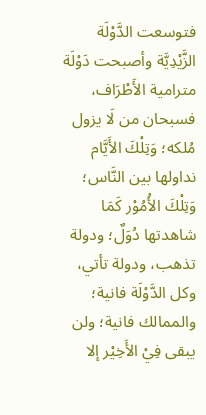فتوسعت الدَّوْلَة الزَّيْدِيَّة وأصبحت دَوْلَة مترامية الأَطْرَاف، فسبحان من لَا يزول مُلكه؛ وَتِلْكَ الأَيَّام نداولها بين النَّاس؛ وَتِلْكَ الأُمُوْر كَمَا شاهدتها دُوَلٌ؛ ودولة تذهب، ودولة تأتي، وكل الدَّوْلَة فانية؛ والممالك فانية؛ ولن يبقى فِيْ الأَخِيْر إلا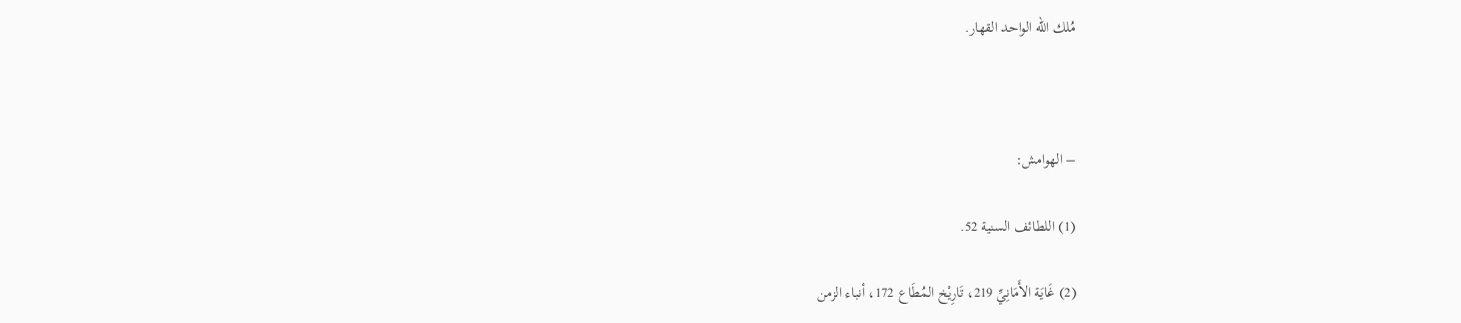مُلك الله الواحد القهار.



– الهوامش:

(1) اللطائف السنية 52.

(2) غَايَة الأَمَانِيِّ 219، تَارِيْخ المُطَاع 172، أنباء الزمن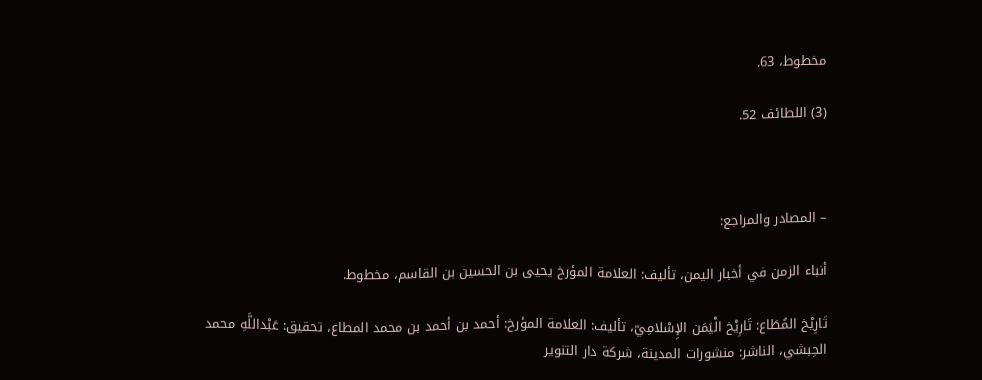مخطوط، 63.

(3) اللطائف 52.



– المصادر والمراجع:

أنباء الزمن في أخبار اليمن، تأليف: العلامة المؤرخ يحيى بن الحسين بن القاسم، مخطوط.

تَارِيْخ المُطَاع: تَارِيْخ الْيَمَن الإِسْلامِيّ، تأليف: العلامة المؤرخ: أحمد بن أحمد بن محمد المطاع، تحقيق: عَبْداللَّهِ محمد الحِبشي، الناشر: منشورات المدينة، شركة دار التنوير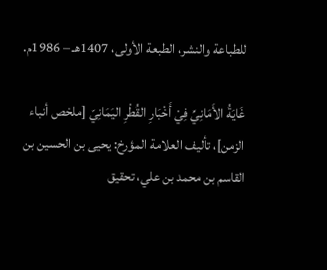للطباعة والنشر، الطبعة الأولى، 1407هـ – 1986م.

غَايَةُ الأَمَانِيِّ فِيْ أَخْبَارِ القُطْرِ اليَمَانِيّ [ملخص أنباء الزمن]، تأليف العلامة المؤرخ: يحيى بن الحسين بن القاسم بن محمد بن علي، تحقيق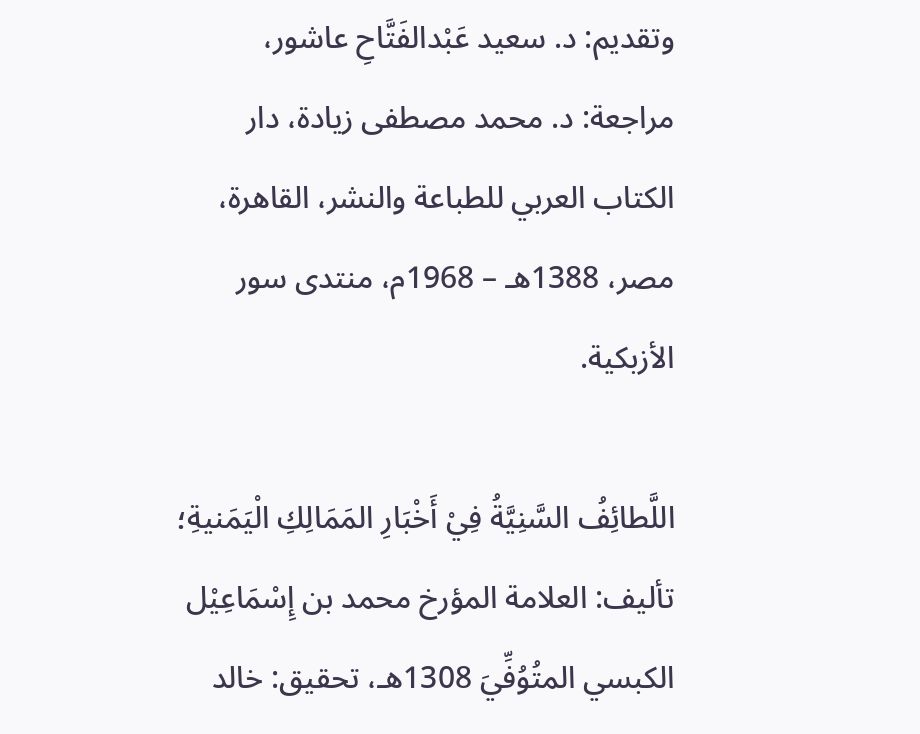وتقديم: د. سعيد عَبْدالفَتَّاحِ عاشور، مراجعة: د. محمد مصطفى زيادة، دار الكتاب العربي للطباعة والنشر، القاهرة، مصر، 1388هـ – 1968م، منتدى سور الأزبكية.

اللَّطائِفُ السَّنِيَّةُ فِيْ أَخْبَارِ المَمَالِكِ الْيَمَنيةِ؛ تأليف: العلامة المؤرخ محمد بن إِسْمَاعِيْل الكبسي المتُوُفِّيَ 1308هـ، تحقيق: خالد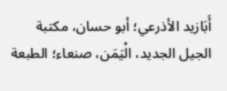أَبَازيد الأذرعي؛ أبو حسان، مكتبة الجيل الجديد، الْيَمَن، صنعاء؛ الطبعة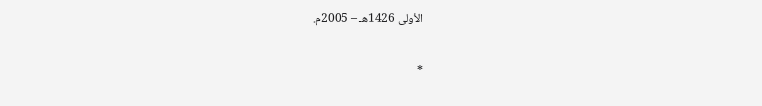الأولى 1426هـ – 2005م.

*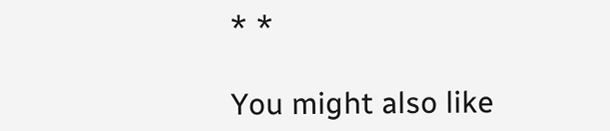* *

You might also like